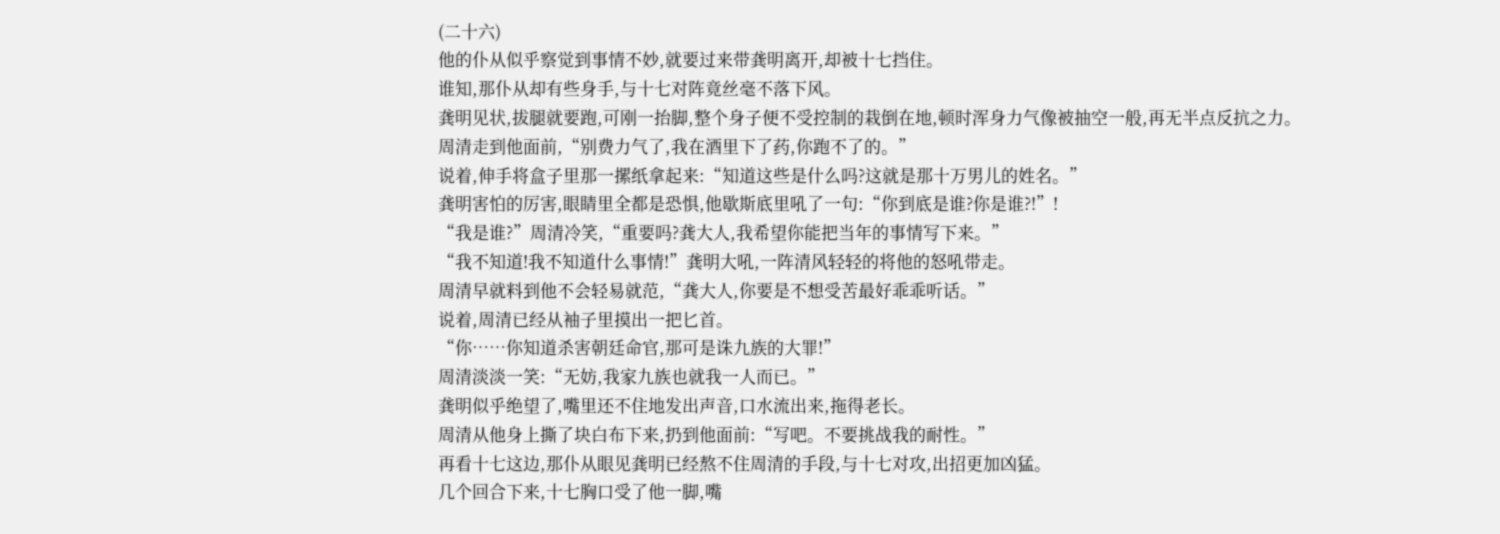(二十六)
他的仆从似乎察觉到事情不妙,就要过来带龚明离开,却被十七挡住。
谁知,那仆从却有些身手,与十七对阵竟丝毫不落下风。
龚明见状,拔腿就要跑,可刚一抬脚,整个身子便不受控制的栽倒在地,顿时浑身力气像被抽空一般,再无半点反抗之力。
周清走到他面前,“别费力气了,我在酒里下了药,你跑不了的。”
说着,伸手将盒子里那一摞纸拿起来:“知道这些是什么吗?这就是那十万男儿的姓名。”
龚明害怕的厉害,眼睛里全都是恐惧,他歇斯底里吼了一句:“你到底是谁?你是谁?!”!
“我是谁?”周清冷笑,“重要吗?龚大人,我希望你能把当年的事情写下来。”
“我不知道!我不知道什么事情!”龚明大吼,一阵清风轻轻的将他的怒吼带走。
周清早就料到他不会轻易就范,“龚大人,你要是不想受苦最好乖乖听话。”
说着,周清已经从袖子里摸出一把匕首。
“你……你知道杀害朝廷命官,那可是诛九族的大罪!”
周清淡淡一笑:“无妨,我家九族也就我一人而已。”
龚明似乎绝望了,嘴里还不住地发出声音,口水流出来,拖得老长。
周清从他身上撕了块白布下来,扔到他面前:“写吧。不要挑战我的耐性。”
再看十七这边,那仆从眼见龚明已经熬不住周清的手段,与十七对攻,出招更加凶猛。
几个回合下来,十七胸口受了他一脚,嘴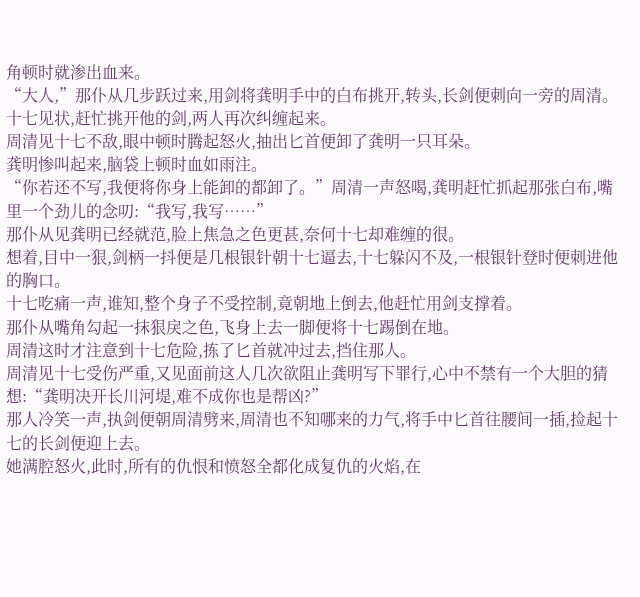角顿时就渗出血来。
“大人,”那仆从几步跃过来,用剑将龚明手中的白布挑开,转头,长剑便刺向一旁的周清。
十七见状,赶忙挑开他的剑,两人再次纠缠起来。
周清见十七不敌,眼中顿时腾起怒火,抽出匕首便卸了龚明一只耳朵。
龚明惨叫起来,脑袋上顿时血如雨注。
“你若还不写,我便将你身上能卸的都卸了。”周清一声怒喝,龚明赶忙抓起那张白布,嘴里一个劲儿的念叨:“我写,我写……”
那仆从见龚明已经就范,脸上焦急之色更甚,奈何十七却难缠的很。
想着,目中一狠,剑柄一抖便是几根银针朝十七逼去,十七躲闪不及,一根银针登时便刺进他的胸口。
十七吃痛一声,谁知,整个身子不受控制,竟朝地上倒去,他赶忙用剑支撑着。
那仆从嘴角勾起一抹狠戾之色,飞身上去一脚便将十七踢倒在地。
周清这时才注意到十七危险,拣了匕首就冲过去,挡住那人。
周清见十七受伤严重,又见面前这人几次欲阻止龚明写下罪行,心中不禁有一个大胆的猜想:“龚明决开长川河堤,难不成你也是帮凶?”
那人冷笑一声,执剑便朝周清劈来,周清也不知哪来的力气,将手中匕首往腰间一插,捡起十七的长剑便迎上去。
她满腔怒火,此时,所有的仇恨和愤怒全都化成复仇的火焰,在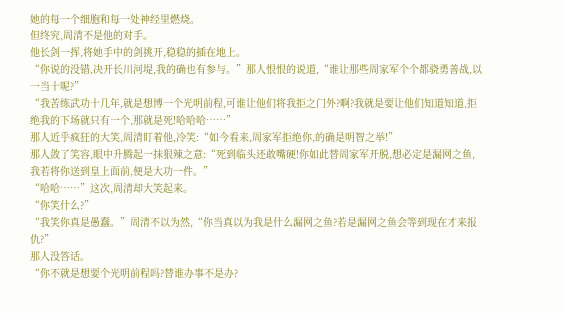她的每一个细胞和每一处神经里燃烧。
但终究,周清不是他的对手。
他长剑一挥,将她手中的剑挑开,稳稳的插在地上。
“你说的没错,决开长川河堤,我的确也有参与。”那人恨恨的说道,“谁让那些周家军个个都骁勇善战,以一当十呢?”
“我苦练武功十几年,就是想博一个光明前程,可谁让他们将我拒之门外?啊?我就是要让他们知道知道,拒绝我的下场就只有一个,那就是死!哈哈哈……”
那人近乎疯狂的大笑,周清盯着他,冷笑:“如今看来,周家军拒绝你,的确是明智之举!”
那人敛了笑容,眼中升腾起一抹狠辣之意:“死到临头还敢嘴硬!你如此替周家军开脱,想必定是漏网之鱼,我若将你送到皇上面前,便是大功一件。”
“哈哈……”这次,周清却大笑起来。
“你笑什么?”
“我笑你真是愚蠢。”周清不以为然,“你当真以为我是什么漏网之鱼?若是漏网之鱼会等到现在才来报仇?”
那人没答话。
“你不就是想要个光明前程吗?替谁办事不是办?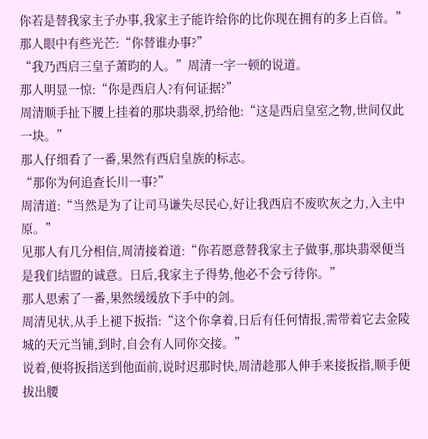你若是替我家主子办事,我家主子能许给你的比你现在拥有的多上百倍。”
那人眼中有些光芒:“你替谁办事?”
“我乃西启三皇子萧昀的人。”周清一字一顿的说道。
那人明显一惊:“你是西启人?有何证据?”
周清顺手扯下腰上挂着的那块翡翠,扔给他:“这是西启皇室之物,世间仅此一块。”
那人仔细看了一番,果然有西启皇族的标志。
“那你为何追查长川一事?”
周清道:“当然是为了让司马谦失尽民心,好让我西启不废吹灰之力,入主中原。”
见那人有几分相信,周清接着道:“你若愿意替我家主子做事,那块翡翠便当是我们结盟的诚意。日后,我家主子得势,他必不会亏待你。”
那人思索了一番,果然缓缓放下手中的剑。
周清见状,从手上褪下扳指:“这个你拿着,日后有任何情报,需带着它去金陵城的天元当铺,到时,自会有人同你交接。”
说着,便将扳指送到他面前,说时迟那时快,周清趁那人伸手来接扳指,顺手便拔出腰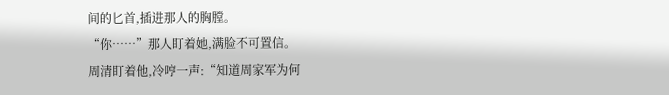间的匕首,插进那人的胸膛。
“你……”那人盯着她,满脸不可置信。
周清盯着他,冷哼一声:“知道周家军为何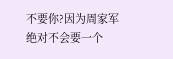不要你?因为周家军绝对不会要一个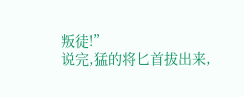叛徒!”
说完,猛的将匕首拔出来,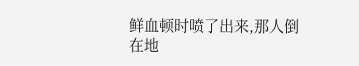鲜血顿时喷了出来,那人倒在地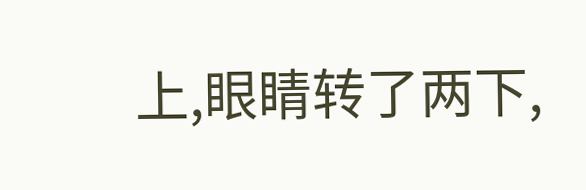上,眼睛转了两下,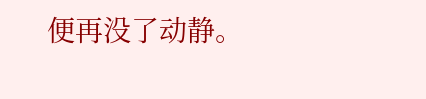便再没了动静。